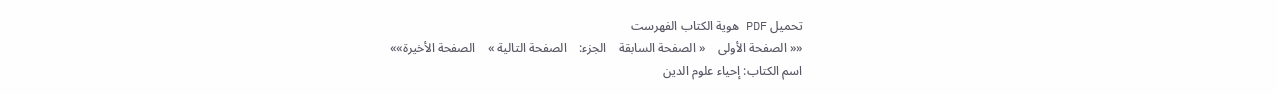تحمیل PDF هویة الکتاب الفهرست
«« الصفحة الأولی    « الصفحة السابقة    الجزء:    الصفحة التالیة »    الصفحة الأخیرة»»
اسم الکتاب: إحياء علوم الدين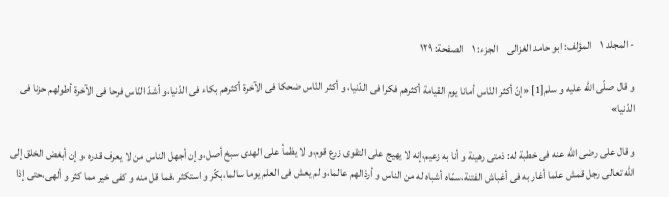- المجلد ۱    المؤلف: ابو حامد الغزالی    الجزء: ۱    الصفحة: ۱۲۹

و قال صلّى اللّٰه علیه و سلم[1] «إنّ أکثر النّاس أمانا یوم القیامة أکثرهم فکرا فی الدّنیا، و أکثر النّاس ضحکا فی الآخرة أکثرهم بکاء فی الدّنیا،و أشدّ النّاس فرحا فی الآخرة أطولهم حزنا فی الدّنیا»

و قال على رضى اللّٰه عنه فی خطبة له: ذمتی رهینة و أنا به زعیم،إنه لا یهیج على التقوى زرع قوم،و لا یظمأ على الهدى سبخ أصل،و إن أجهل الناس من لا یعرف قدره ،و إن أبغض الخلق إلى اللّٰه تعالى رجل قمش علما أغار به فی أغباش الفتنة،سمّاه أشباه له من الناس و أرذالهم عالما،و لم یعش فی العلم یوما سالما،بکّر و استکثر ،فما قل منه و کفى خیر مما کثر و ألهى،حتى إذا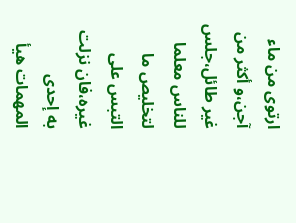ارتوى من ماء آجن،و أکثر من غیر طائل،جلس للناس معلما لتخلیص ما التبس على غیره،فان نزلت به إحدى المهمات هیأ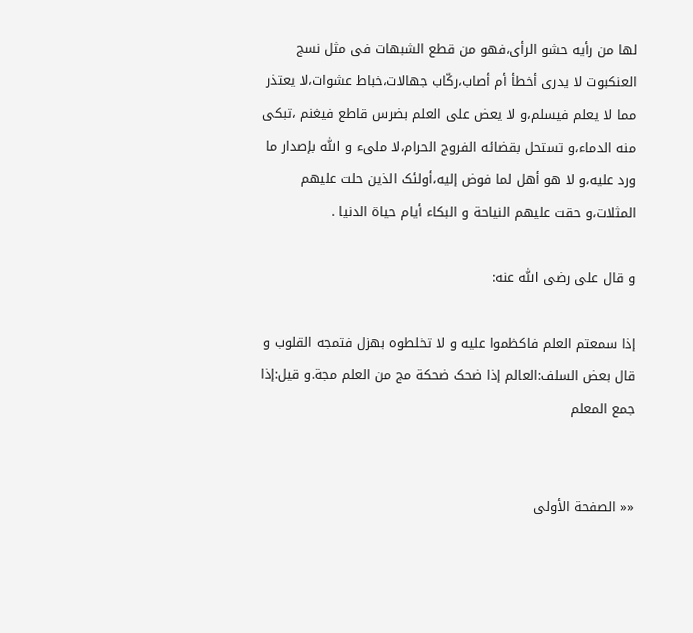لها من رأیه حشو الرأی،فهو من قطع الشبهات فی مثل نسج العنکبوت لا یدرى أخطأ أم أصاب،رکّاب جهالات،خباط عشوات،لا یعتذر مما لا یعلم فیسلم،و لا یعض على العلم بضرس قاطع فیغنم ،تبکی منه الدماء،و تستحل بقضائه الفروج الحرام،لا ملیء و اللّٰه بإصدار ما ورد علیه،و لا هو أهل لما فوض إلیه،أولئک الذین حلت علیهم المثلات،و حقت علیهم النیاحة و البکاء أیام حیاة الدنیا .

و قال على رضى اللّٰه عنه:

إذا سمعتم العلم فاکظموا علیه و لا تخلطوه بهزل فتمجه القلوب و قال بعض السلف:العالم إذا ضحک ضحکة مج من العلم مجة.و قیل:إذا جمع المعلم


«« الصفحة الأولی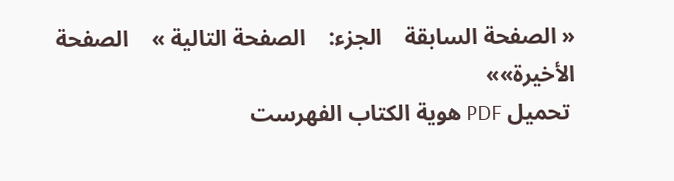« الصفحة السابقة    الجزء:    الصفحة التالیة »    الصفحة الأخیرة»»
 تحمیل PDF هویة الکتاب الفهرست